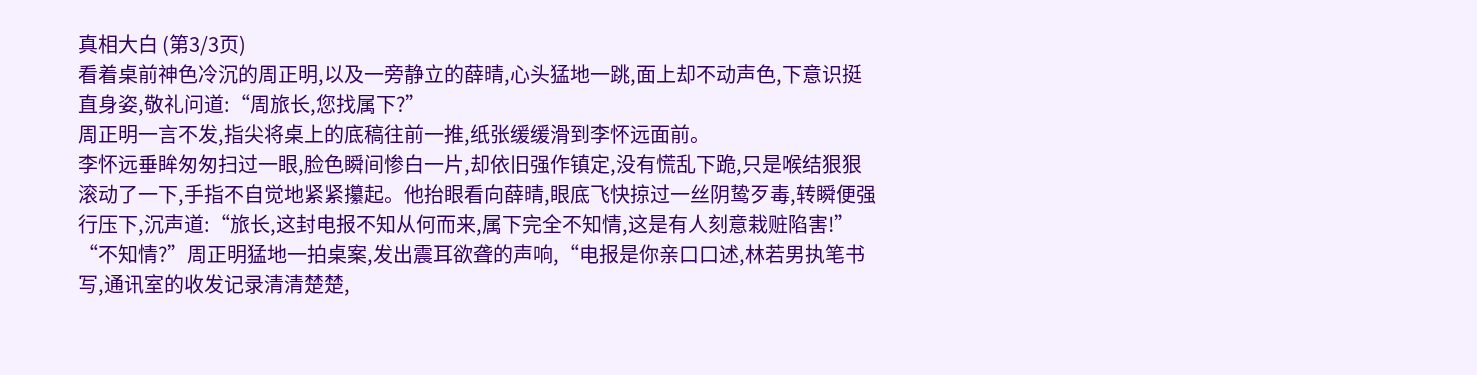真相大白 (第3/3页)
看着桌前神色冷沉的周正明,以及一旁静立的薛晴,心头猛地一跳,面上却不动声色,下意识挺直身姿,敬礼问道:“周旅长,您找属下?”
周正明一言不发,指尖将桌上的底稿往前一推,纸张缓缓滑到李怀远面前。
李怀远垂眸匆匆扫过一眼,脸色瞬间惨白一片,却依旧强作镇定,没有慌乱下跪,只是喉结狠狠滚动了一下,手指不自觉地紧紧攥起。他抬眼看向薛晴,眼底飞快掠过一丝阴鸷歹毒,转瞬便强行压下,沉声道:“旅长,这封电报不知从何而来,属下完全不知情,这是有人刻意栽赃陷害!”
“不知情?”周正明猛地一拍桌案,发出震耳欲聋的声响,“电报是你亲口口述,林若男执笔书写,通讯室的收发记录清清楚楚,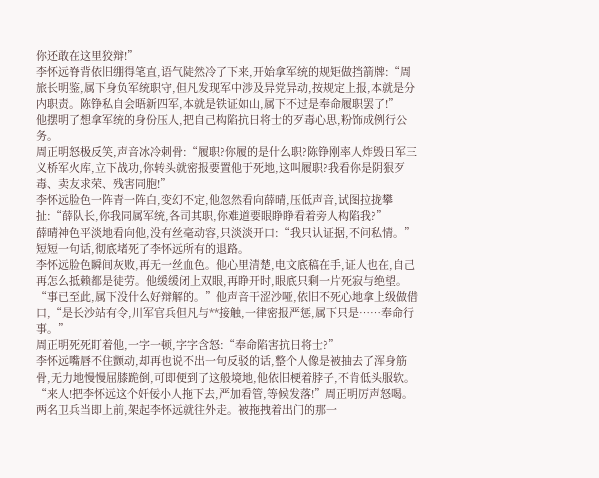你还敢在这里狡辩!”
李怀远脊背依旧绷得笔直,语气陡然冷了下来,开始拿军统的规矩做挡箭牌:“周旅长明鉴,属下身负军统职守,但凡发现军中涉及异党异动,按规定上报,本就是分内职责。陈铮私自会晤新四军,本就是铁证如山,属下不过是奉命履职罢了!”
他摆明了想拿军统的身份压人,把自己构陷抗日将士的歹毒心思,粉饰成例行公务。
周正明怒极反笑,声音冰冷刺骨:“履职?你履的是什么职?陈铮刚率人炸毁日军三义桥军火库,立下战功,你转头就密报要置他于死地,这叫履职?我看你是阴狠歹毒、卖友求荣、残害同胞!”
李怀远脸色一阵青一阵白,变幻不定,他忽然看向薛晴,压低声音,试图拉拢攀扯:“薛队长,你我同属军统,各司其职,你难道要眼睁睁看着旁人构陷我?”
薛晴神色平淡地看向他,没有丝毫动容,只淡淡开口:“我只认证据,不问私情。”
短短一句话,彻底堵死了李怀远所有的退路。
李怀远脸色瞬间灰败,再无一丝血色。他心里清楚,电文底稿在手,证人也在,自己再怎么抵赖都是徒劳。他缓缓闭上双眼,再睁开时,眼底只剩一片死寂与绝望。
“事已至此,属下没什么好辩解的。”他声音干涩沙哑,依旧不死心地拿上级做借口,“是长沙站有令,川军官兵但凡与**接触,一律密报严惩,属下只是……奉命行事。”
周正明死死盯着他,一字一顿,字字含怒:“奉命陷害抗日将士?”
李怀远嘴唇不住颤动,却再也说不出一句反驳的话,整个人像是被抽去了浑身筋骨,无力地慢慢屈膝跪倒,可即便到了这般境地,他依旧梗着脖子,不肯低头服软。
“来人!把李怀远这个奸佞小人拖下去,严加看管,等候发落!”周正明厉声怒喝。
两名卫兵当即上前,架起李怀远就往外走。被拖拽着出门的那一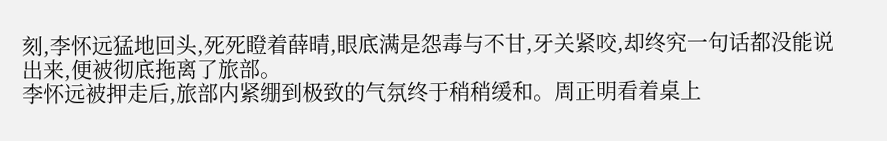刻,李怀远猛地回头,死死瞪着薛晴,眼底满是怨毒与不甘,牙关紧咬,却终究一句话都没能说出来,便被彻底拖离了旅部。
李怀远被押走后,旅部内紧绷到极致的气氛终于稍稍缓和。周正明看着桌上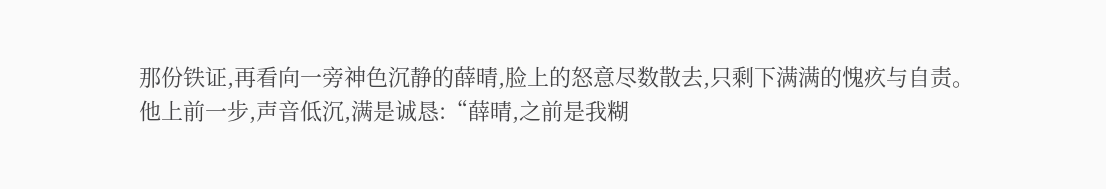那份铁证,再看向一旁神色沉静的薛晴,脸上的怒意尽数散去,只剩下满满的愧疚与自责。
他上前一步,声音低沉,满是诚恳:“薛晴,之前是我糊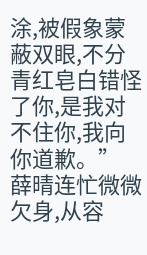涂,被假象蒙蔽双眼,不分青红皂白错怪了你,是我对不住你,我向你道歉。”
薛晴连忙微微欠身,从容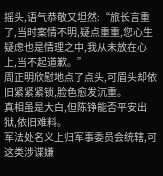摇头,语气恭敬又坦然:“旅长言重了,当时案情不明,疑点重重,您心生疑虑也是情理之中,我从未放在心上,当不起道歉。”
周正明欣慰地点了点头,可眉头却依旧紧紧紧锁,脸色愈发沉重。
真相虽是大白,但陈铮能否平安出狱,依旧难料。
军法处名义上归军事委员会统辖,可这类涉谍嫌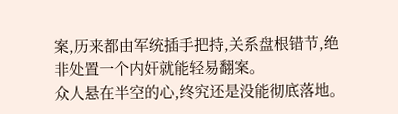案,历来都由军统插手把持,关系盘根错节,绝非处置一个内奸就能轻易翻案。
众人悬在半空的心,终究还是没能彻底落地。